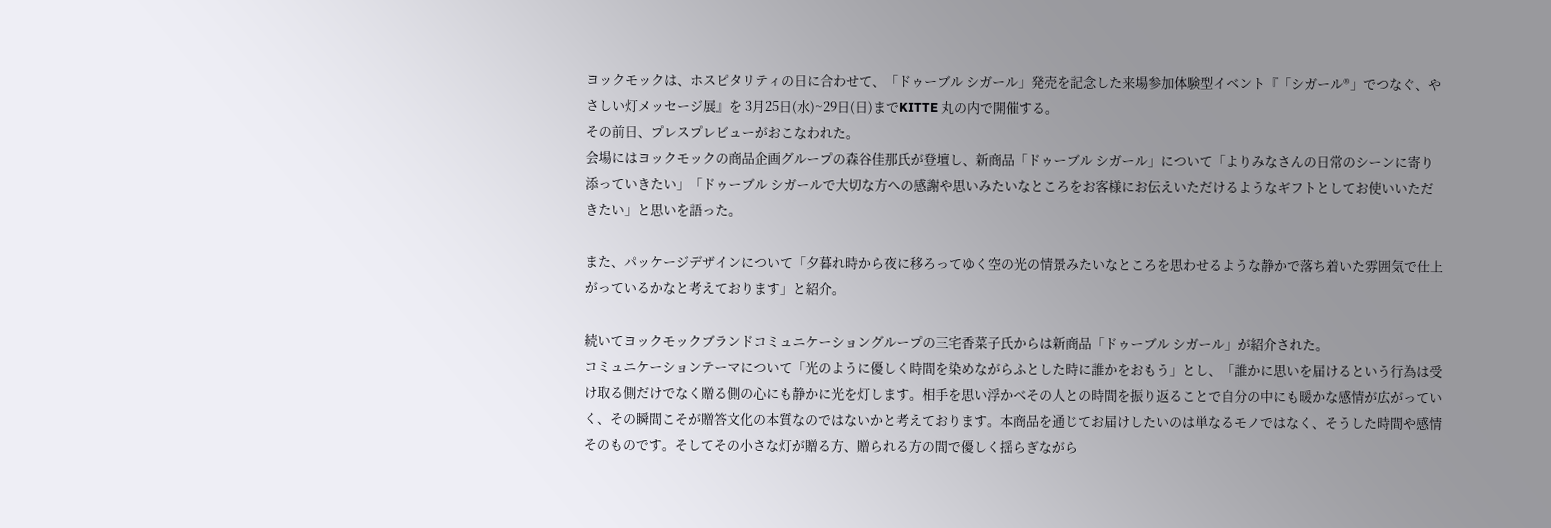ヨックモックは、ホスピタリティの日に合わせて、「ドゥーブル シガール」発売を記念した来場参加体験型イベント『「シガール®」でつなぐ、やさしい灯メッセージ展』を 3月25日(水)~29日(日)までKITTE 丸の内で開催する。
その前日、プレスプレビューがおこなわれた。
会場にはヨックモックの商品企画グループの森谷佳那氏が登壇し、新商品「ドゥーブル シガール」について「よりみなさんの日常のシーンに寄り添っていきたい」「ドゥーブル シガールで大切な方への感謝や思いみたいなところをお客様にお伝えいただけるようなギフトとしてお使いいただきたい」と思いを語った。

また、パッケージデザインについて「夕暮れ時から夜に移ろってゆく空の光の情景みたいなところを思わせるような静かで落ち着いた雰囲気で仕上がっているかなと考えております」と紹介。

続いてヨックモックブランドコミュニケーショングループの三宅香菜子氏からは新商品「ドゥーブル シガール」が紹介された。
コミュニケーションテーマについて「光のように優しく時間を染めながらふとした時に誰かをおもう」とし、「誰かに思いを届けるという行為は受け取る側だけでなく贈る側の心にも静かに光を灯します。相手を思い浮かべその人との時間を振り返ることで自分の中にも暖かな感情が広がっていく、その瞬間こそが贈答文化の本質なのではないかと考えております。本商品を通じてお届けしたいのは単なるモノではなく、そうした時間や感情そのものです。そしてその小さな灯が贈る方、贈られる方の間で優しく揺らぎながら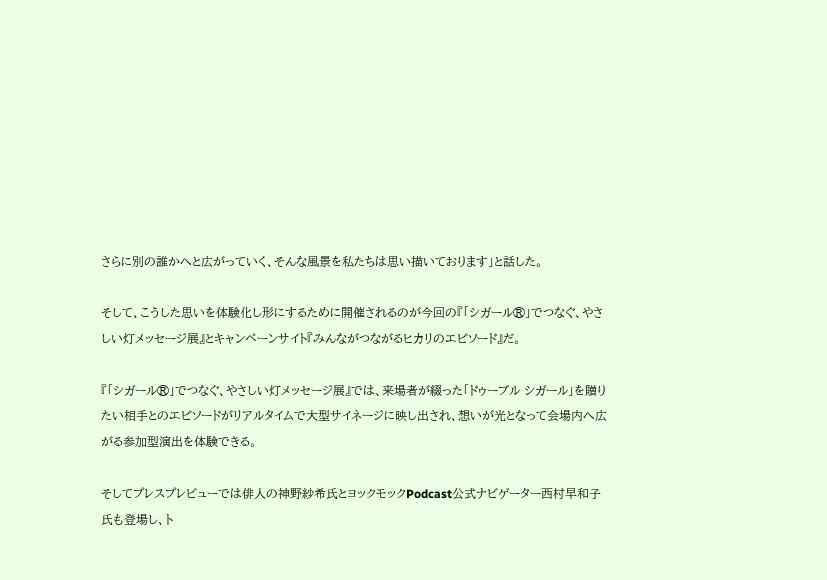さらに別の誰かへと広がっていく、そんな風景を私たちは思い描いております」と話した。

そして、こうした思いを体験化し形にするために開催されるのが今回の『「シガール®」でつなぐ、やさしい灯メッセージ展』とキャンペーンサイト『みんながつながるヒカリのエピソード』だ。

『「シガール®」でつなぐ、やさしい灯メッセージ展』では、来場者が綴った「ドゥーブル シガール」を贈りたい相手とのエピソードがリアルタイムで大型サイネージに映し出され、想いが光となって会場内へ広がる参加型演出を体験できる。

そしてプレスプレビューでは俳人の神野紗希氏とヨックモックPodcast公式ナビゲーター西村早和子氏も登場し、ト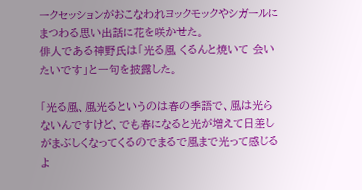ークセッションがおこなわれヨックモックやシガールにまつわる思い出話に花を咲かせた。
俳人である神野氏は「光る風 くるんと焼いて 会いたいです」と一句を披露した。

「光る風、風光るというのは春の季語で、風は光らないんですけど、でも春になると光が増えて日差しがまぶしくなってくるのでまるで風まで光って感じるよ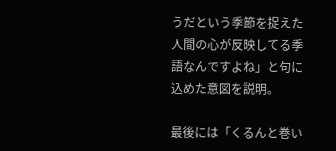うだという季節を捉えた人間の心が反映してる季語なんですよね」と句に込めた意図を説明。

最後には「くるんと巻い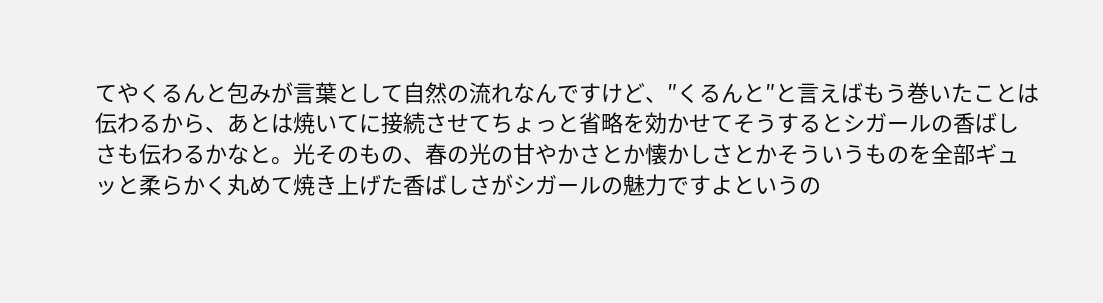てやくるんと包みが言葉として自然の流れなんですけど、″くるんと″と言えばもう巻いたことは伝わるから、あとは焼いてに接続させてちょっと省略を効かせてそうするとシガールの香ばしさも伝わるかなと。光そのもの、春の光の甘やかさとか懐かしさとかそういうものを全部ギュッと柔らかく丸めて焼き上げた香ばしさがシガールの魅力ですよというの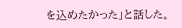を込めたかった」と話した。